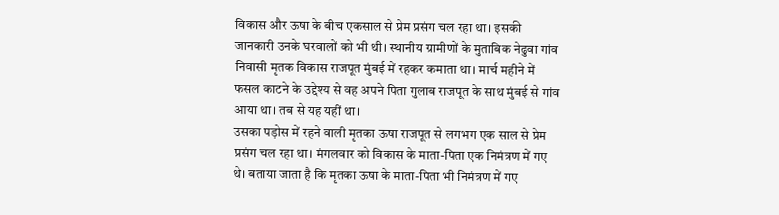विकास और ऊषा के बीच एकसाल से प्रेम प्रसंग चल रहा था। इसकी जानकारी उनके घरवालों को भी थी। स्थानीय ग्रामीणों के मुताबिक नेढुवा गांव निवासी मृतक विकास राजपूत मुंबई में रहकर कमाता था। मार्च महीने में फसल काटने के उद्देश्य से वह अपने पिता गुलाब राजपूत के साथ मुंबई से गांव आया था। तब से यह यहीं था।
उसका पड़ोस में रहने वाली मृतका ऊषा राजपूत से लगभग एक साल से प्रेम प्रसंग चल रहा था। मंगलवार को विकास के माता-पिता एक निमंत्रण में गए थे। बताया जाता है कि मृतका ऊषा के माता-पिता भी निमंत्रण में गए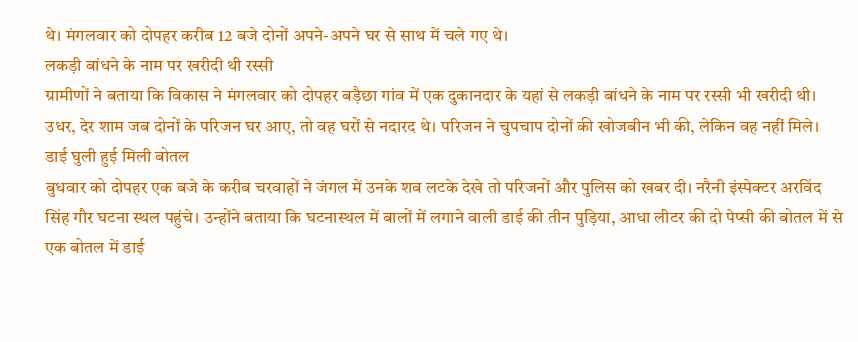थे। मंगलवार को दोपहर करीब 12 बजे दोनों अपने-अपने घर से साथ में चले गए थे।
लकड़ी बांधने के नाम पर खरीदी थी रस्सी
ग्रामीणों ने बताया कि विकास ने मंगलवार को दोपहर बड़ैछा गांव में एक दुकानदार के यहां से लकड़ी बांधने के नाम पर रस्सी भी खरीदी थी। उधर, देर शाम जब दोनों के परिजन घर आए, तो वह घरों से नदारद थे। परिजन ने चुपचाप दोनों की खोजबीन भी की, लेकिन वह नहीं मिले।
डाई घुली हुई मिली बोतल
बुधवार को दोपहर एक बजे के करीब चरवाहों ने जंगल में उनके शव लटके देखे तो परिजनों और पुलिस को खबर दी। नरैनी इंस्पेक्टर अरविंद सिंह गौर घटना स्थल पहुंचे। उन्होंने बताया कि घटनास्थल में बालों में लगाने वाली डाई की तीन पुड़िया, आधा लीटर की दो पेप्सी की बोतल में से एक बोतल में डाई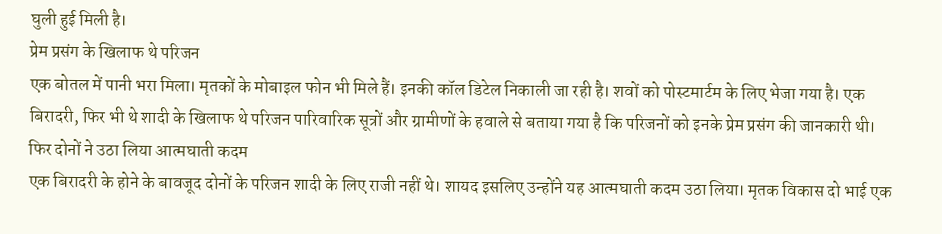घुली हुई मिली है।
प्रेम प्रसंग के खिलाफ थे परिजन
एक बोतल में पानी भरा मिला। मृतकों के मोबाइल फोन भी मिले हैं। इनकी कॉल डिटेल निकाली जा रही है। शवों को पोस्टमार्टम के लिए भेजा गया है। एक बिरादरी, फिर भी थे शादी के खिलाफ थे परिजन पारिवारिक सूत्रों और ग्रामीणों के हवाले से बताया गया है कि परिजनों को इनके प्रेम प्रसंग की जानकारी थी।
फिर दोनों ने उठा लिया आत्मघाती कदम
एक बिरादरी के होने के बावजूद दोनों के परिजन शादी के लिए राजी नहीं थे। शायद इसलिए उन्होंने यह आत्मघाती कदम उठा लिया। मृतक विकास दो भाई एक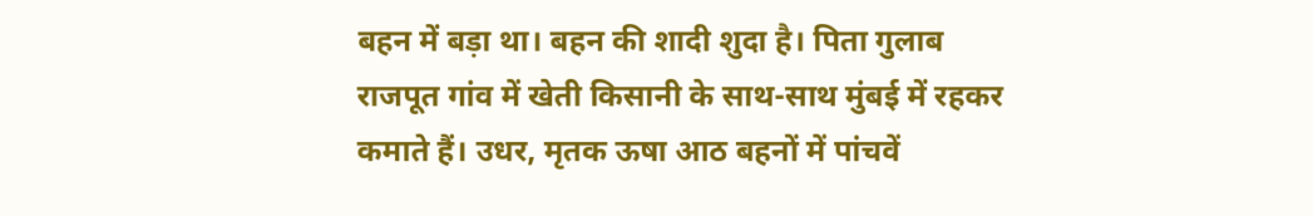बहन में बड़ा था। बहन की शादी शुदा है। पिता गुलाब राजपूत गांव में खेती किसानी के साथ-साथ मुंबई में रहकर कमाते हैं। उधर, मृतक ऊषा आठ बहनों में पांचवें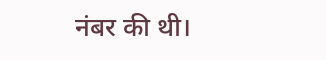नंबर की थी।